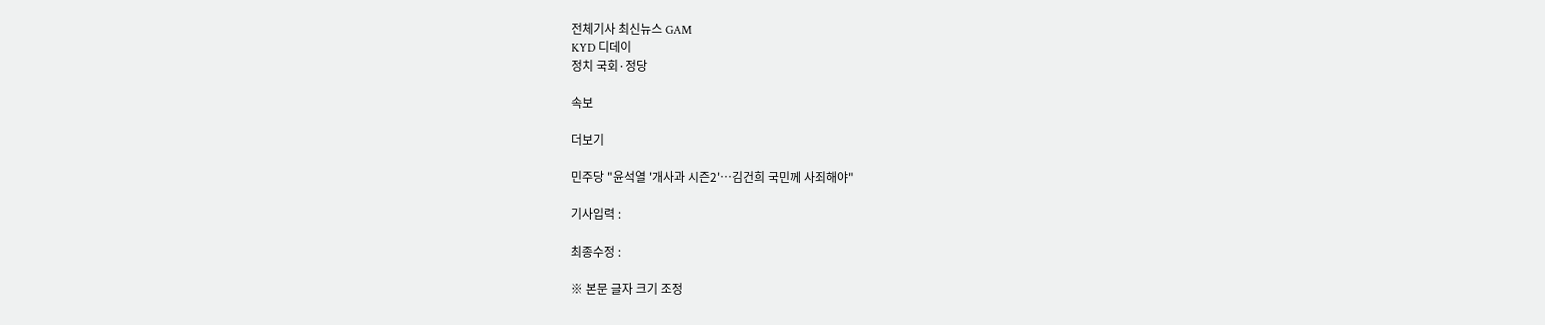전체기사 최신뉴스 GAM
KYD 디데이
정치 국회·정당

속보

더보기

민주당 "윤석열 '개사과 시즌2'…김건희 국민께 사죄해야"

기사입력 :

최종수정 :

※ 본문 글자 크기 조정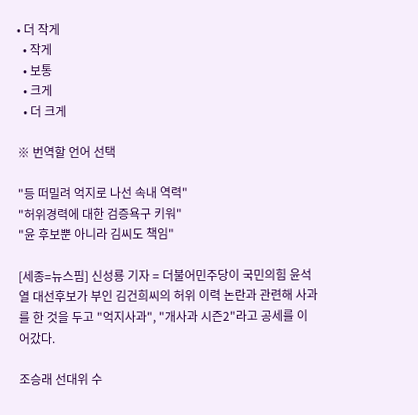• 더 작게
  • 작게
  • 보통
  • 크게
  • 더 크게

※ 번역할 언어 선택

"등 떠밀려 억지로 나선 속내 역력"
"허위경력에 대한 검증욕구 키워"
"윤 후보뿐 아니라 김씨도 책임"

[세종=뉴스핌] 신성룡 기자 = 더불어민주당이 국민의힘 윤석열 대선후보가 부인 김건희씨의 허위 이력 논란과 관련해 사과를 한 것을 두고 "억지사과", "개사과 시즌2"라고 공세를 이어갔다.

조승래 선대위 수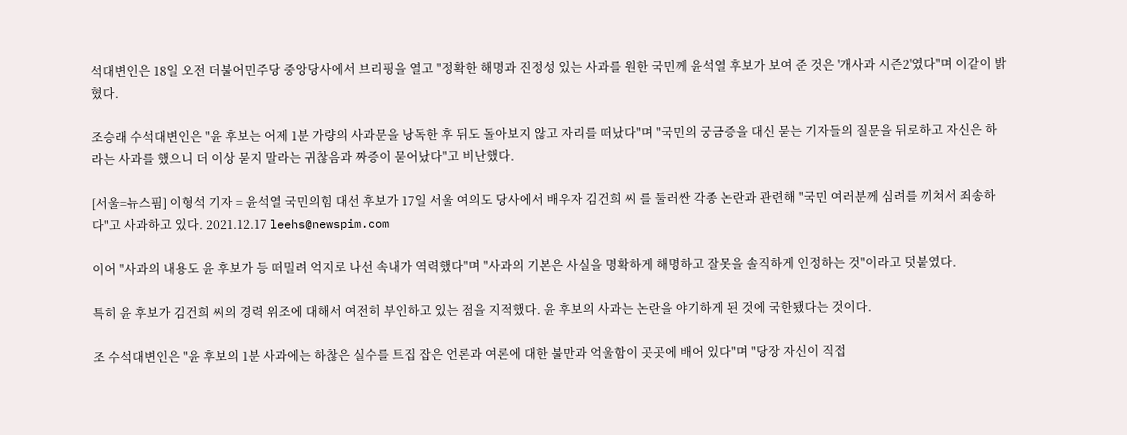석대변인은 18일 오전 더불어민주당 중앙당사에서 브리핑을 열고 "정확한 해명과 진정성 있는 사과를 원한 국민께 윤석열 후보가 보여 준 것은 '개사과 시즌2'였다"며 이같이 밝혔다.

조승래 수석대변인은 "윤 후보는 어제 1분 가량의 사과문을 낭독한 후 뒤도 돌아보지 않고 자리를 떠났다"며 "국민의 궁금증을 대신 묻는 기자들의 질문을 뒤로하고 자신은 하라는 사과를 했으니 더 이상 묻지 말라는 귀찮음과 짜증이 묻어났다"고 비난했다.

[서울=뉴스핌] 이형석 기자 = 윤석열 국민의힘 대선 후보가 17일 서울 여의도 당사에서 배우자 김건희 씨 를 둘러싼 각종 논란과 관련해 "국민 여러분께 심려를 끼쳐서 죄송하다"고 사과하고 있다. 2021.12.17 leehs@newspim.com

이어 "사과의 내용도 윤 후보가 등 떠밀려 억지로 나선 속내가 역력했다"며 "사과의 기본은 사실을 명확하게 해명하고 잘못을 솔직하게 인정하는 것"이라고 덧붙였다.

특히 윤 후보가 김건희 씨의 경력 위조에 대해서 여전히 부인하고 있는 점을 지적했다. 윤 후보의 사과는 논란을 야기하게 된 것에 국한됐다는 것이다.

조 수석대변인은 "윤 후보의 1분 사과에는 하찮은 실수를 트집 잡은 언론과 여론에 대한 불만과 억울함이 곳곳에 배어 있다"며 "당장 자신이 직접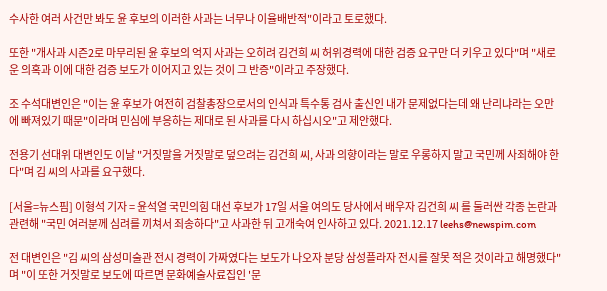수사한 여러 사건만 봐도 윤 후보의 이러한 사과는 너무나 이율배반적"이라고 토로했다.

또한 "개사과 시즌2로 마무리된 윤 후보의 억지 사과는 오히려 김건희 씨 허위경력에 대한 검증 요구만 더 키우고 있다"며 "새로운 의혹과 이에 대한 검증 보도가 이어지고 있는 것이 그 반증"이라고 주장했다.

조 수석대변인은 "이는 윤 후보가 여전히 검찰총장으로서의 인식과 특수통 검사 출신인 내가 문제없다는데 왜 난리냐라는 오만에 빠져있기 때문"이라며 민심에 부응하는 제대로 된 사과를 다시 하십시오"고 제안했다.

전용기 선대위 대변인도 이날 "거짓말을 거짓말로 덮으려는 김건희 씨, 사과 의향이라는 말로 우롱하지 말고 국민께 사죄해야 한다"며 김 씨의 사과를 요구했다.

[서울=뉴스핌] 이형석 기자 = 윤석열 국민의힘 대선 후보가 17일 서울 여의도 당사에서 배우자 김건희 씨 를 둘러싼 각종 논란과 관련해 "국민 여러분께 심려를 끼쳐서 죄송하다"고 사과한 뒤 고개숙여 인사하고 있다. 2021.12.17 leehs@newspim.com

전 대변인은 "김 씨의 삼성미술관 전시 경력이 가짜였다는 보도가 나오자 분당 삼성플라자 전시를 잘못 적은 것이라고 해명했다"며 "이 또한 거짓말로 보도에 따르면 문화예술사료집인 '문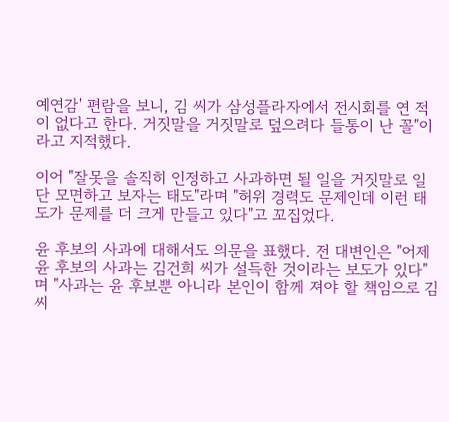예연감' 편람을 보니, 김 씨가 삼성플라자에서 전시회를 연 적이 없다고 한다. 거짓말을 거짓말로 덮으려다 들통이 난 꼴"이라고 지적했다.

이어 "잘못을 솔직히 인정하고 사과하면 될 일을 거짓말로 일단 모면하고 보자는 태도"라며 "허위 경력도 문제인데 이런 태도가 문제를 더 크게 만들고 있다"고 꼬집었다.

윤 후보의 사과에 대해서도 의문을 표했다. 전 대변인은 "어제 윤 후보의 사과는 김건희 씨가 설득한 것이라는 보도가 있다"며 "사과는 윤 후보뿐 아니라 본인이 함께 져야 할 책임으로 김 씨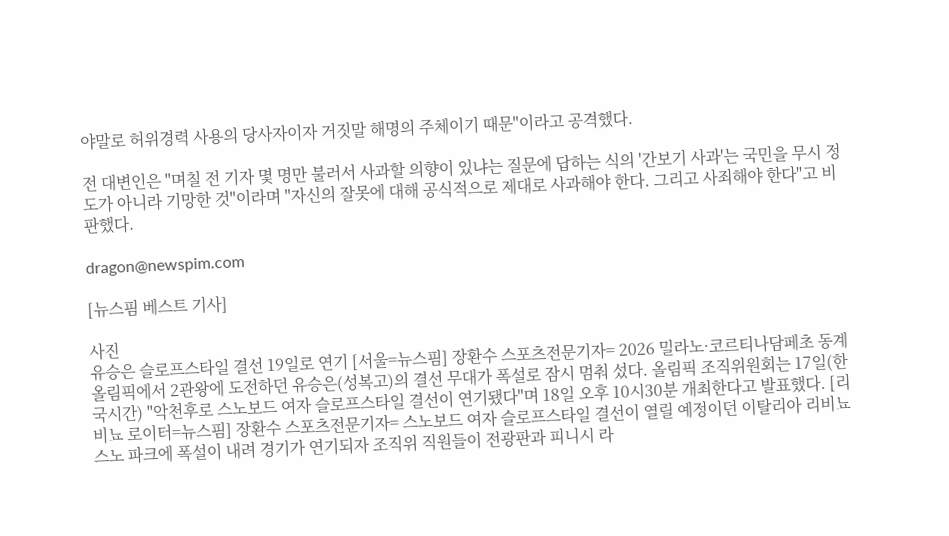야말로 허위경력 사용의 당사자이자 거짓말 해명의 주체이기 때문"이라고 공격했다.

전 대변인은 "며칠 전 기자 몇 명만 불러서 사과할 의향이 있냐는 질문에 답하는 식의 '간보기 사과'는 국민을 무시 정도가 아니라 기망한 것"이라며 "자신의 잘못에 대해 공식적으로 제대로 사과해야 한다. 그리고 사죄해야 한다"고 비판했다.

dragon@newspim.com

[뉴스핌 베스트 기사]

사진
유승은 슬로프스타일 결선 19일로 연기 [서울=뉴스핌] 장환수 스포츠전문기자= 2026 밀라노·코르티나담페초 동계올림픽에서 2관왕에 도전하던 유승은(성복고)의 결선 무대가 폭설로 잠시 멈춰 섰다. 올림픽 조직위원회는 17일(한국시간) "악천후로 스노보드 여자 슬로프스타일 결선이 연기됐다"며 18일 오후 10시30분 개최한다고 발표했다. [리비뇨 로이터=뉴스핌] 장환수 스포츠전문기자= 스노보드 여자 슬로프스타일 결선이 열릴 예정이던 이탈리아 리비뇨 스노 파크에 폭설이 내려 경기가 연기되자 조직위 직원들이 전광판과 피니시 라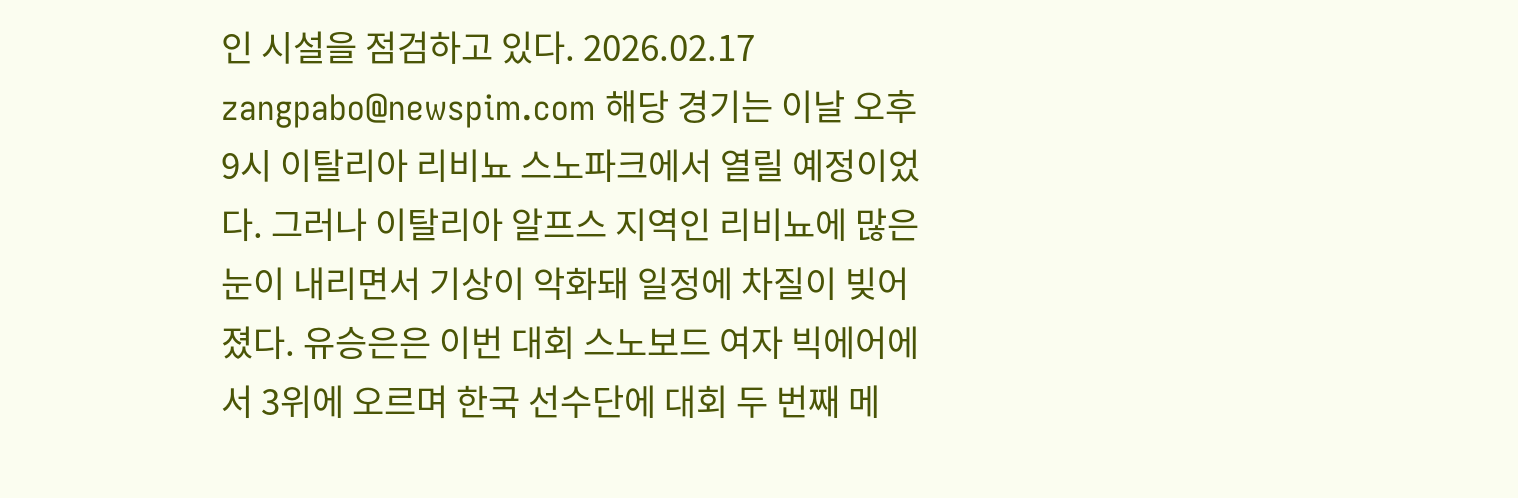인 시설을 점검하고 있다. 2026.02.17 zangpabo@newspim.com 해당 경기는 이날 오후 9시 이탈리아 리비뇨 스노파크에서 열릴 예정이었다. 그러나 이탈리아 알프스 지역인 리비뇨에 많은 눈이 내리면서 기상이 악화돼 일정에 차질이 빚어졌다. 유승은은 이번 대회 스노보드 여자 빅에어에서 3위에 오르며 한국 선수단에 대회 두 번째 메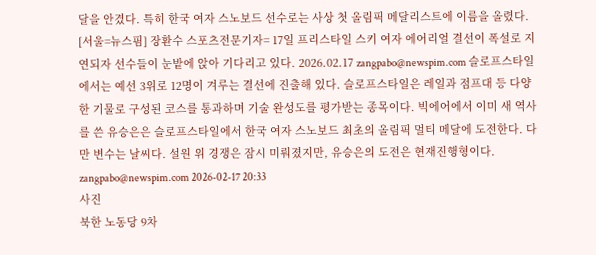달을 안겼다. 특히 한국 여자 스노보드 선수로는 사상 첫 올림픽 메달리스트에 이름을 올렸다. [서울=뉴스핌] 장환수 스포츠전문기자= 17일 프리스타일 스키 여자 에어리얼 결선이 폭설로 지연되자 선수들이 눈밭에 앉아 기다리고 있다. 2026.02.17 zangpabo@newspim.com 슬로프스타일에서는 예선 3위로 12명이 겨루는 결선에 진출해 있다. 슬로프스타일은 레일과 점프대 등 다양한 기물로 구성된 코스를 통과하며 기술 완성도를 평가받는 종목이다. 빅에어에서 이미 새 역사를 쓴 유승은은 슬로프스타일에서 한국 여자 스노보드 최초의 올림픽 멀티 메달에 도전한다. 다만 변수는 날씨다. 설원 위 경쟁은 잠시 미뤄졌지만, 유승은의 도전은 현재진행형이다. zangpabo@newspim.com 2026-02-17 20:33
사진
북한 노동당 9차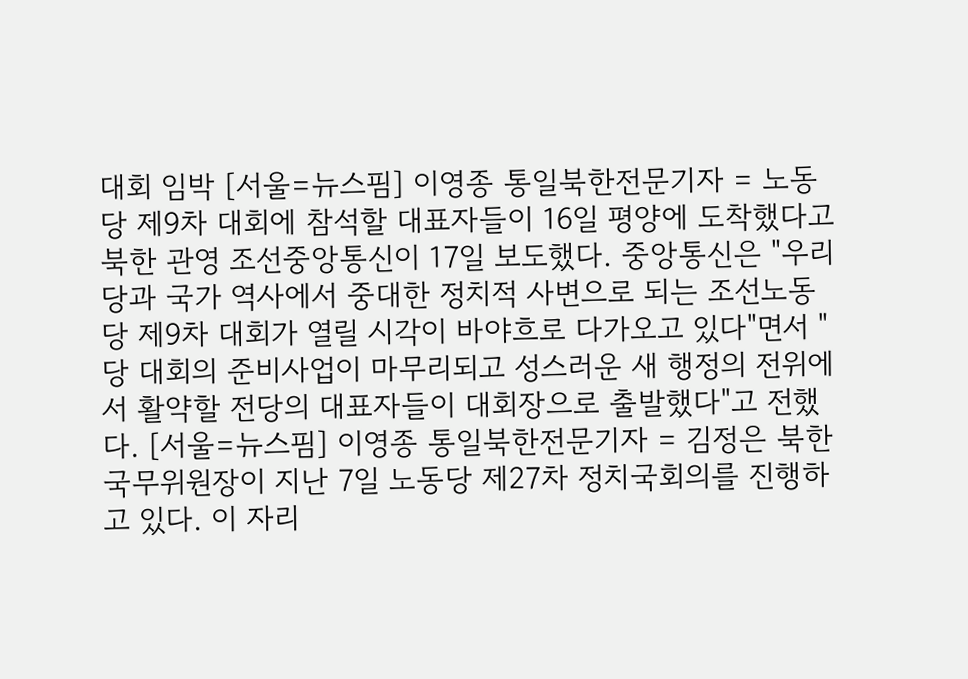대회 임박 [서울=뉴스핌] 이영종 통일북한전문기자 = 노동당 제9차 대회에 참석할 대표자들이 16일 평양에 도착했다고 북한 관영 조선중앙통신이 17일 보도했다. 중앙통신은 "우리 당과 국가 역사에서 중대한 정치적 사변으로 되는 조선노동당 제9차 대회가 열릴 시각이 바야흐로 다가오고 있다"면서 "당 대회의 준비사업이 마무리되고 성스러운 새 행정의 전위에서 활약할 전당의 대표자들이 대회장으로 출발했다"고 전했다. [서울=뉴스핌] 이영종 통일북한전문기자 = 김정은 북한 국무위원장이 지난 7일 노동당 제27차 정치국회의를 진행하고 있다. 이 자리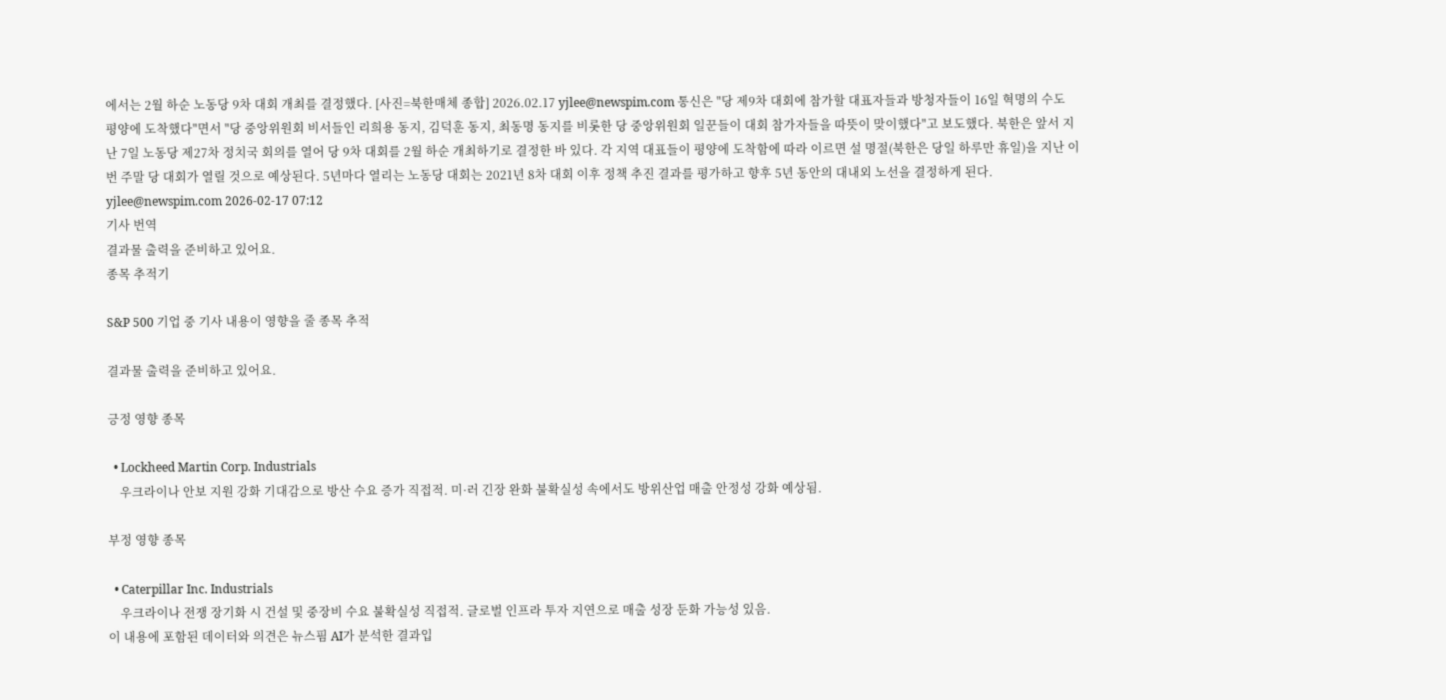에서는 2월 하순 노동당 9차 대회 개최를 결정했다. [사진=북한매체 종합] 2026.02.17 yjlee@newspim.com 통신은 "당 제9차 대회에 참가할 대표자들과 방청자들이 16일 혁명의 수도 평양에 도착했다"면서 "당 중앙위원회 비서들인 리희용 동지, 김덕훈 동지, 최동명 동지를 비롯한 당 중앙위원회 일꾼들이 대회 참가자들을 따뜻이 맞이했다"고 보도했다. 북한은 앞서 지난 7일 노동당 제27차 정치국 회의를 열어 당 9차 대회를 2월 하순 개최하기로 결정한 바 있다. 각 지역 대표들이 평양에 도착함에 따라 이르면 설 명절(북한은 당일 하루만 휴일)을 지난 이번 주말 당 대회가 열릴 것으로 예상된다. 5년마다 열리는 노동당 대회는 2021년 8차 대회 이후 정책 추진 결과를 평가하고 향후 5년 동안의 대내외 노선을 결정하게 된다. yjlee@newspim.com 2026-02-17 07:12
기사 번역
결과물 출력을 준비하고 있어요.
종목 추적기

S&P 500 기업 중 기사 내용이 영향을 줄 종목 추적

결과물 출력을 준비하고 있어요.

긍정 영향 종목

  • Lockheed Martin Corp. Industrials
    우크라이나 안보 지원 강화 기대감으로 방산 수요 증가 직접적. 미·러 긴장 완화 불확실성 속에서도 방위산업 매출 안정성 강화 예상됨.

부정 영향 종목

  • Caterpillar Inc. Industrials
    우크라이나 전쟁 장기화 시 건설 및 중장비 수요 불확실성 직접적. 글로벌 인프라 투자 지연으로 매출 성장 둔화 가능성 있음.
이 내용에 포함된 데이터와 의견은 뉴스핌 AI가 분석한 결과입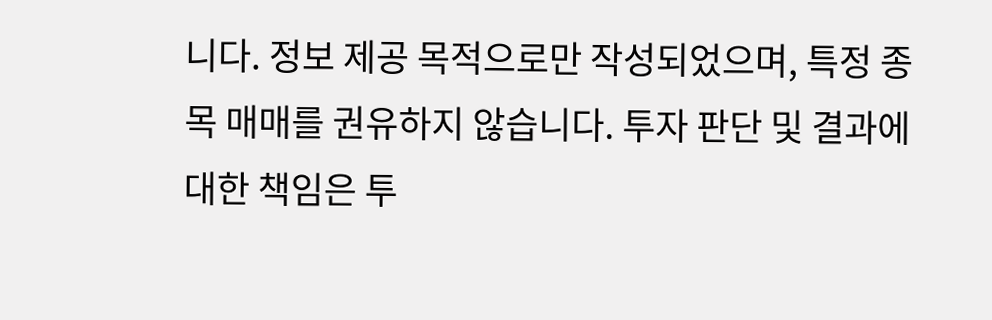니다. 정보 제공 목적으로만 작성되었으며, 특정 종목 매매를 권유하지 않습니다. 투자 판단 및 결과에 대한 책임은 투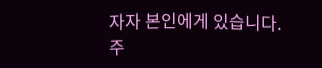자자 본인에게 있습니다. 주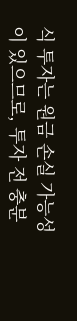식 투자는 원금 손실 가능성이 있으므로, 투자 전 충분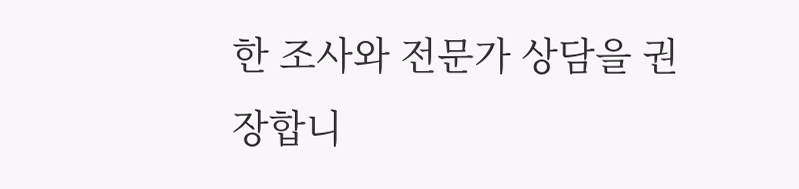한 조사와 전문가 상담을 권장합니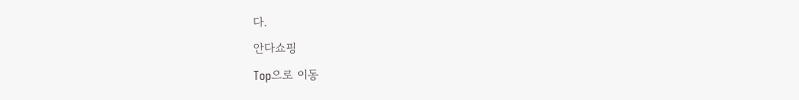다.
안다쇼핑
Top으로 이동